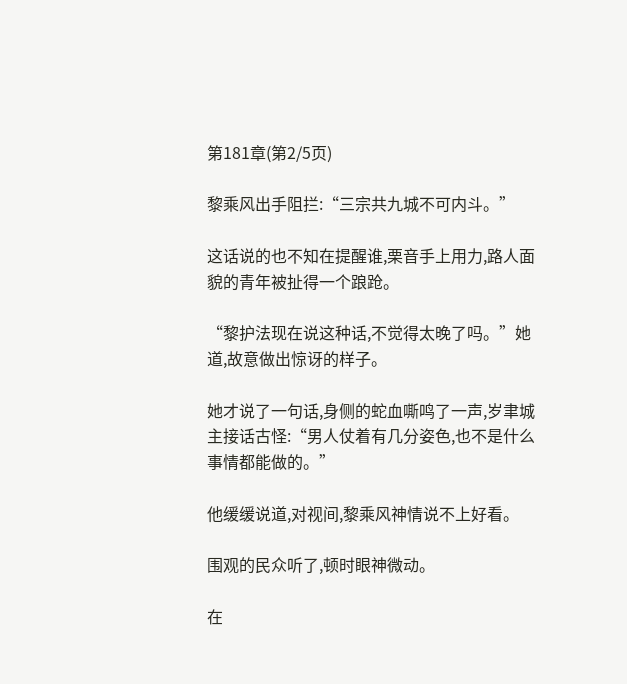第181章(第2/5页)

黎乘风出手阻拦:“三宗共九城不可内斗。”

这话说的也不知在提醒谁,栗音手上用力,路人面貌的青年被扯得一个踉跄。

“黎护法现在说这种话,不觉得太晚了吗。”她道,故意做出惊讶的样子。

她才说了一句话,身侧的蛇血嘶鸣了一声,岁聿城主接话古怪:“男人仗着有几分姿色,也不是什么事情都能做的。”

他缓缓说道,对视间,黎乘风神情说不上好看。

围观的民众听了,顿时眼神微动。

在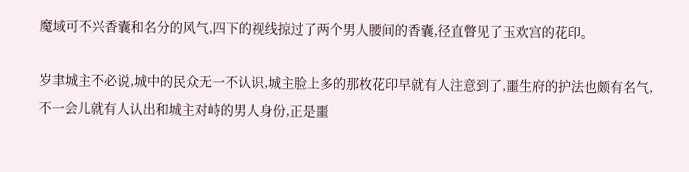魔域可不兴香囊和名分的风气,四下的视线掠过了两个男人腰间的香囊,径直瞥见了玉欢宫的花印。

岁聿城主不必说,城中的民众无一不认识,城主脸上多的那枚花印早就有人注意到了,噩生府的护法也颇有名气,不一会儿就有人认出和城主对峙的男人身份,正是噩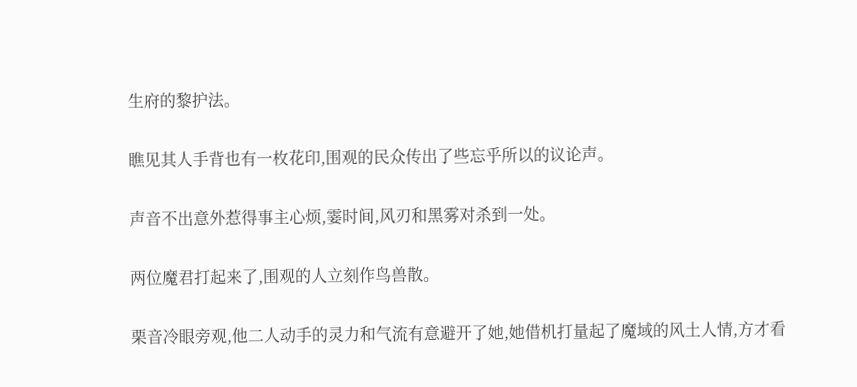生府的黎护法。

瞧见其人手背也有一枚花印,围观的民众传出了些忘乎所以的议论声。

声音不出意外惹得事主心烦,霎时间,风刃和黑雾对杀到一处。

两位魔君打起来了,围观的人立刻作鸟兽散。

栗音冷眼旁观,他二人动手的灵力和气流有意避开了她,她借机打量起了魔域的风土人情,方才看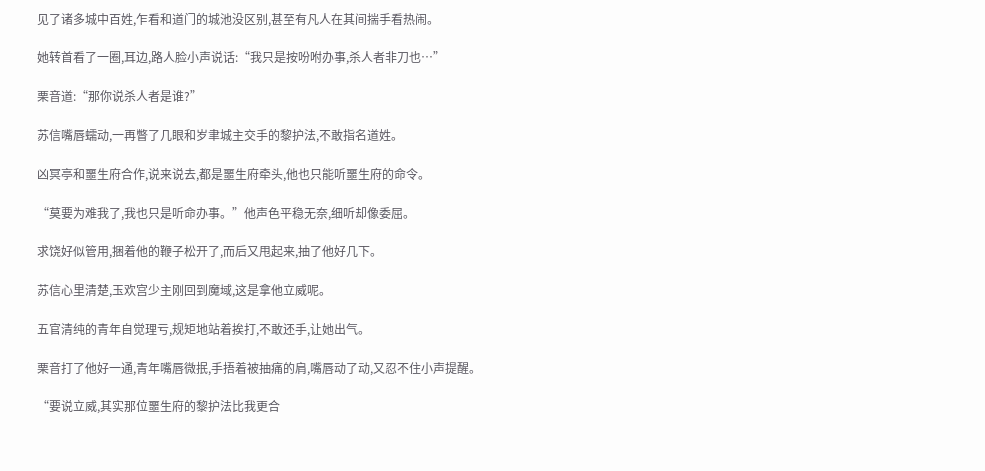见了诸多城中百姓,乍看和道门的城池没区别,甚至有凡人在其间揣手看热闹。

她转首看了一圈,耳边,路人脸小声说话:“我只是按吩咐办事,杀人者非刀也…”

栗音道:“那你说杀人者是谁?”

苏信嘴唇蠕动,一再瞥了几眼和岁聿城主交手的黎护法,不敢指名道姓。

凶冥亭和噩生府合作,说来说去,都是噩生府牵头,他也只能听噩生府的命令。

“莫要为难我了,我也只是听命办事。”他声色平稳无奈,细听却像委屈。

求饶好似管用,捆着他的鞭子松开了,而后又甩起来,抽了他好几下。

苏信心里清楚,玉欢宫少主刚回到魔域,这是拿他立威呢。

五官清纯的青年自觉理亏,规矩地站着挨打,不敢还手,让她出气。

栗音打了他好一通,青年嘴唇微抿,手捂着被抽痛的肩,嘴唇动了动,又忍不住小声提醒。

“要说立威,其实那位噩生府的黎护法比我更合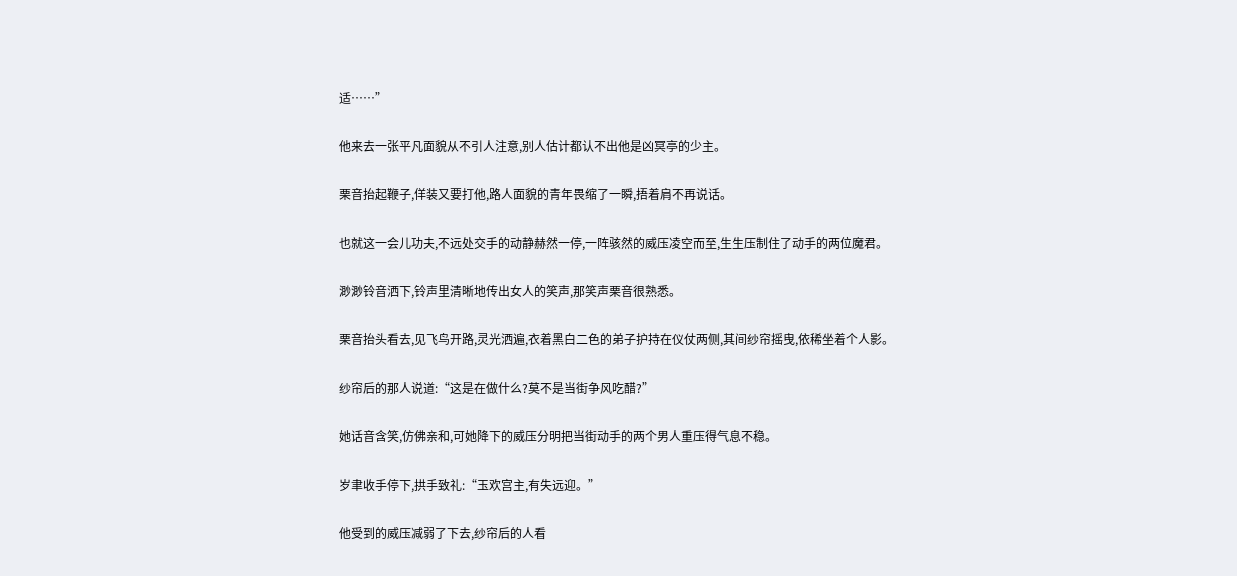适……”

他来去一张平凡面貌从不引人注意,别人估计都认不出他是凶冥亭的少主。

栗音抬起鞭子,佯装又要打他,路人面貌的青年畏缩了一瞬,捂着肩不再说话。

也就这一会儿功夫,不远处交手的动静赫然一停,一阵骇然的威压凌空而至,生生压制住了动手的两位魔君。

渺渺铃音洒下,铃声里清晰地传出女人的笑声,那笑声栗音很熟悉。

栗音抬头看去,见飞鸟开路,灵光洒遍,衣着黑白二色的弟子护持在仪仗两侧,其间纱帘摇曳,依稀坐着个人影。

纱帘后的那人说道:“这是在做什么?莫不是当街争风吃醋?”

她话音含笑,仿佛亲和,可她降下的威压分明把当街动手的两个男人重压得气息不稳。

岁聿收手停下,拱手致礼:“玉欢宫主,有失远迎。”

他受到的威压减弱了下去,纱帘后的人看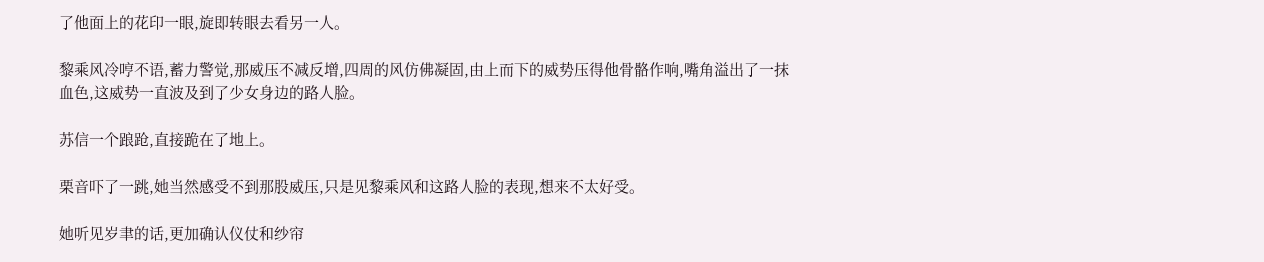了他面上的花印一眼,旋即转眼去看另一人。

黎乘风冷哼不语,蓄力警觉,那威压不减反增,四周的风仿佛凝固,由上而下的威势压得他骨骼作响,嘴角溢出了一抹血色,这威势一直波及到了少女身边的路人脸。

苏信一个踉跄,直接跪在了地上。

栗音吓了一跳,她当然感受不到那股威压,只是见黎乘风和这路人脸的表现,想来不太好受。

她听见岁聿的话,更加确认仪仗和纱帘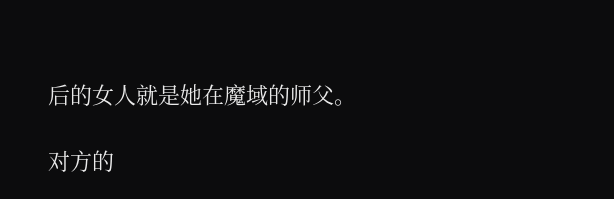后的女人就是她在魔域的师父。

对方的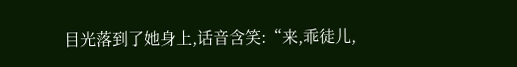目光落到了她身上,话音含笑:“来,乖徒儿,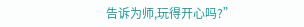告诉为师,玩得开心吗?”